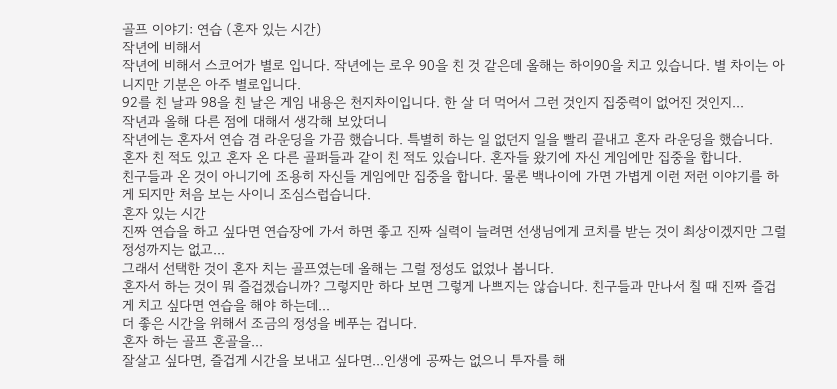골프 이야기: 연습 (혼자 있는 시간)
작년에 비해서
작년에 비해서 스코어가 별로 입니다. 작년에는 로우 90을 친 것 같은데 올해는 하이90을 치고 있습니다. 별 차이는 아니지만 기분은 아주 별로입니다.
92를 친 날과 98을 친 날은 게임 내용은 천지차이입니다. 한 살 더 먹어서 그런 것인지 집중력이 없어진 것인지...
작년과 올해 다른 점에 대해서 생각해 보았더니
작년에는 혼자서 연습 겸 라운딩을 가끔 했습니다. 특별히 하는 일 없던지 일을 빨리 끝내고 혼자 라운딩을 했습니다.
혼자 친 적도 있고 혼자 온 다른 골퍼들과 같이 친 적도 있습니다. 혼자들 왔기에 자신 게임에만 집중을 합니다.
친구들과 온 것이 아니기에 조용히 자신들 게임에만 집중을 합니다. 물론 백나이에 가면 가볍게 이런 저런 이야기를 하게 되지만 처음 보는 사이니 조심스럽습니다.
혼자 있는 시간
진짜 연습을 하고 싶다면 연습장에 가서 하면 좋고 진짜 실력이 늘려면 선생님에게 코치를 받는 것이 최상이겠지만 그럴 정성까지는 없고...
그래서 선택한 것이 혼자 치는 골프였는데 올해는 그럴 정성도 없었나 봅니다.
혼자서 하는 것이 뭐 즐겁겠습니까? 그렇지만 하다 보면 그렇게 나쁘지는 않습니다. 친구들과 만나서 칠 때 진짜 즐겁게 치고 싶다면 연습을 해야 하는데...
더 좋은 시간을 위해서 조금의 정성을 베푸는 겁니다.
혼자 하는 골프 혼골을...
잘살고 싶다면, 즐겁게 시간을 보내고 싶다면...인생에 공짜는 없으니 투자를 해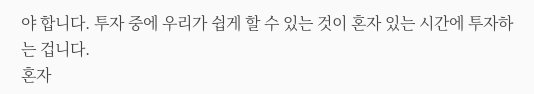야 합니다. 투자 중에 우리가 쉽게 할 수 있는 것이 혼자 있는 시간에 투자하는 겁니다.
혼자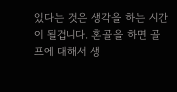있다는 것은 생각을 하는 시간이 될겁니다. 혼골을 하면 골프에 대해서 생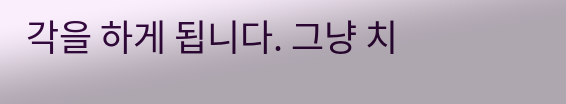각을 하게 됩니다. 그냥 치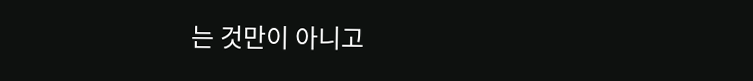는 것만이 아니고